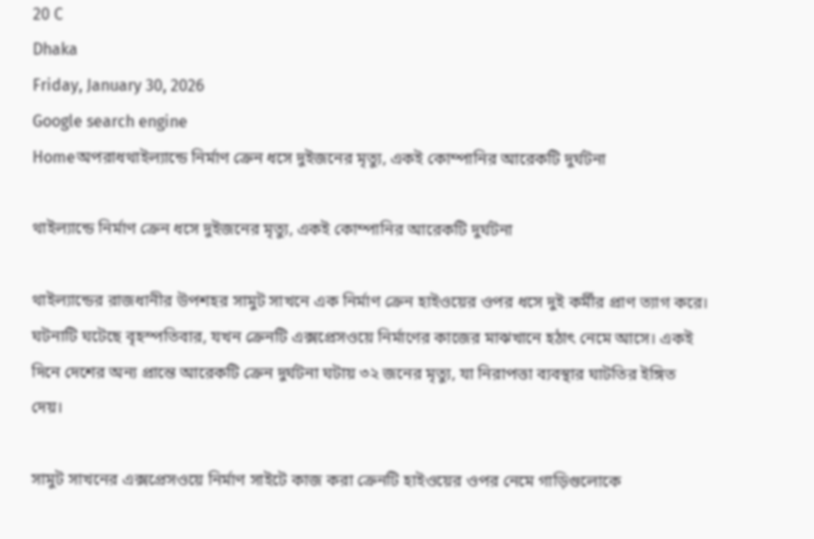20 C
Dhaka
Friday, January 30, 2026
Google search engine
Homeঅপরাধথাইল্যান্ডে নির্মাণ ক্রেন ধসে দুইজনের মৃত্যু, একই কোম্পানির আরেকটি দুর্ঘটনা

থাইল্যান্ডে নির্মাণ ক্রেন ধসে দুইজনের মৃত্যু, একই কোম্পানির আরেকটি দুর্ঘটনা

থাইল্যান্ডের রাজধানীর উপশহর সামুট সাখনে এক নির্মাণ ক্রেন হাইওয়ের ওপর ধসে দুই কর্মীর প্রাণ ত্যাগ করে। ঘটনাটি ঘটেছে বৃহস্পতিবার, যখন ক্রেনটি এক্সপ্রেসওয়ে নির্মাণের কাজের মাঝখানে হঠাৎ নেমে আসে। একই দিনে দেশের অন্য প্রান্তে আরেকটি ক্রেন দুর্ঘটনা ঘটায় ৩২ জনের মৃত্যু, যা নিরাপত্তা ব্যবস্থার ঘাটতির ইঙ্গিত দেয়।

সামুট সাখনের এক্সপ্রেসওয়ে নির্মাণ সাইটে কাজ করা ক্রেনটি হাইওয়ের ওপর নেমে গাড়িগুলোকে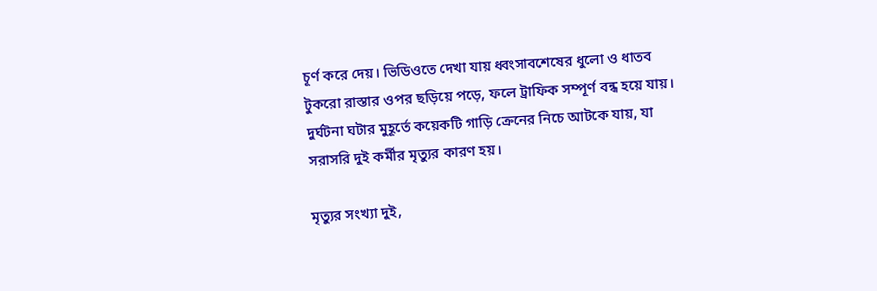চূর্ণ করে দেয়। ভিডিওতে দেখা যায় ধ্বংসাবশেষের ধুলো ও ধাতব টুকরো রাস্তার ওপর ছড়িয়ে পড়ে, ফলে ট্রাফিক সম্পূর্ণ বন্ধ হয়ে যায়। দুর্ঘটনা ঘটার মুহূর্তে কয়েকটি গাড়ি ক্রেনের নিচে আটকে যায়, যা সরাসরি দুই কর্মীর মৃত্যুর কারণ হয়।

মৃত্যুর সংখ্যা দুই,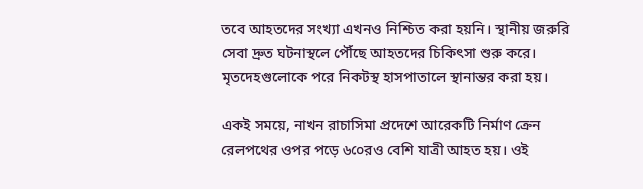তবে আহতদের সংখ্যা এখনও নিশ্চিত করা হয়নি। স্থানীয় জরুরি সেবা দ্রুত ঘটনাস্থলে পৌঁছে আহতদের চিকিৎসা শুরু করে। মৃতদেহগুলোকে পরে নিকটস্থ হাসপাতালে স্থানান্তর করা হয়।

একই সময়ে, নাখন রাচাসিমা প্রদেশে আরেকটি নির্মাণ ক্রেন রেলপথের ওপর পড়ে ৬০েরও বেশি যাত্রী আহত হয়। ওই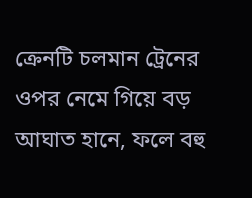ক্রেনটি চলমান ট্রেনের ওপর নেমে গিয়ে বড় আঘাত হানে, ফলে বহু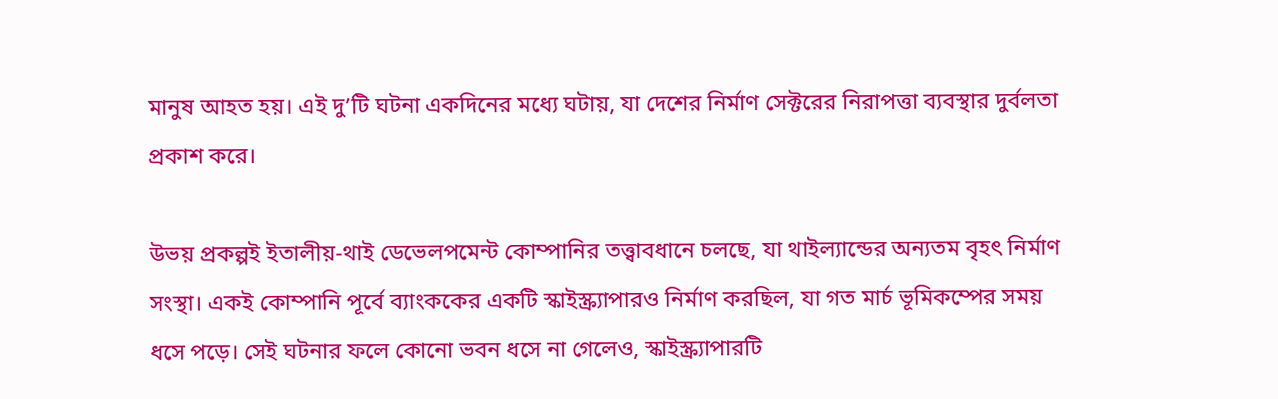মানুষ আহত হয়। এই দু’টি ঘটনা একদিনের মধ্যে ঘটায়, যা দেশের নির্মাণ সেক্টরের নিরাপত্তা ব্যবস্থার দুর্বলতা প্রকাশ করে।

উভয় প্রকল্পই ইতালীয়-থাই ডেভেলপমেন্ট কোম্পানির তত্ত্বাবধানে চলছে, যা থাইল্যান্ডের অন্যতম বৃহৎ নির্মাণ সংস্থা। একই কোম্পানি পূর্বে ব্যাংককের একটি স্কাইস্ক্র্যাপারও নির্মাণ করছিল, যা গত মার্চ ভূমিকম্পের সময় ধসে পড়ে। সেই ঘটনার ফলে কোনো ভবন ধসে না গেলেও, স্কাইস্ক্র্যাপারটি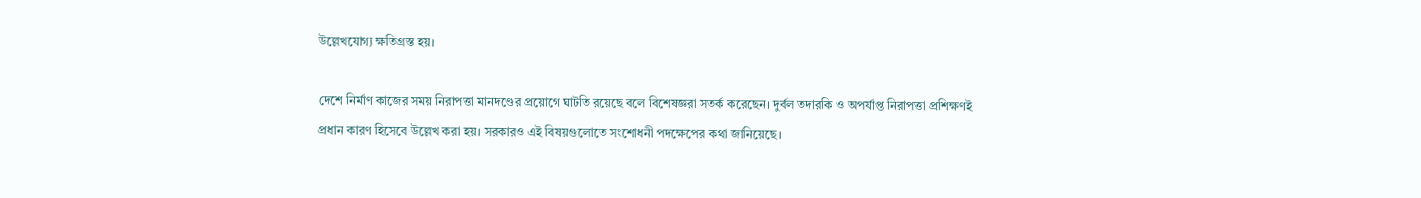উল্লেখযোগ্য ক্ষতিগ্রস্ত হয়।

দেশে নির্মাণ কাজের সময় নিরাপত্তা মানদণ্ডের প্রয়োগে ঘাটতি রয়েছে বলে বিশেষজ্ঞরা সতর্ক করেছেন। দুর্বল তদারকি ও অপর্যাপ্ত নিরাপত্তা প্রশিক্ষণই প্রধান কারণ হিসেবে উল্লেখ করা হয়। সরকারও এই বিষয়গুলোতে সংশোধনী পদক্ষেপের কথা জানিয়েছে।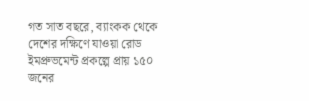গত সাত বছরে, ব্যাংকক থেকে দেশের দক্ষিণে যাওয়া রোড ইমপ্রুভমেন্ট প্রকল্পে প্রায় ১৫০ জনের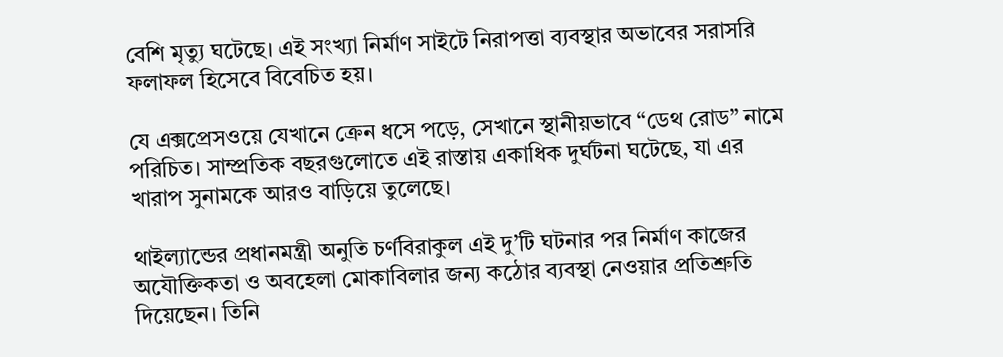বেশি মৃত্যু ঘটেছে। এই সংখ্যা নির্মাণ সাইটে নিরাপত্তা ব্যবস্থার অভাবের সরাসরি ফলাফল হিসেবে বিবেচিত হয়।

যে এক্সপ্রেসওয়ে যেখানে ক্রেন ধসে পড়ে, সেখানে স্থানীয়ভাবে “ডেথ রোড” নামে পরিচিত। সাম্প্রতিক বছরগুলোতে এই রাস্তায় একাধিক দুর্ঘটনা ঘটেছে, যা এর খারাপ সুনামকে আরও বাড়িয়ে তুলেছে।

থাইল্যান্ডের প্রধানমন্ত্রী অনুতি চর্ণবিরাকুল এই দু’টি ঘটনার পর নির্মাণ কাজের অযৌক্তিকতা ও অবহেলা মোকাবিলার জন্য কঠোর ব্যবস্থা নেওয়ার প্রতিশ্রুতি দিয়েছেন। তিনি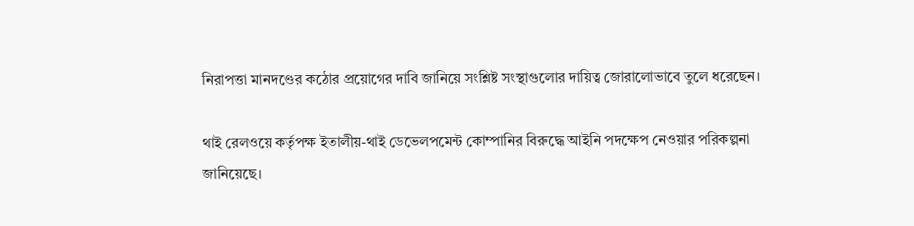নিরাপত্তা মানদণ্ডের কঠোর প্রয়োগের দাবি জানিয়ে সংশ্লিষ্ট সংস্থাগুলোর দায়িত্ব জোরালোভাবে তুলে ধরেছেন।

থাই রেলওয়ে কর্তৃপক্ষ ইতালীয়-থাই ডেভেলপমেন্ট কোম্পানির বিরুদ্ধে আইনি পদক্ষেপ নেওয়ার পরিকল্পনা জানিয়েছে।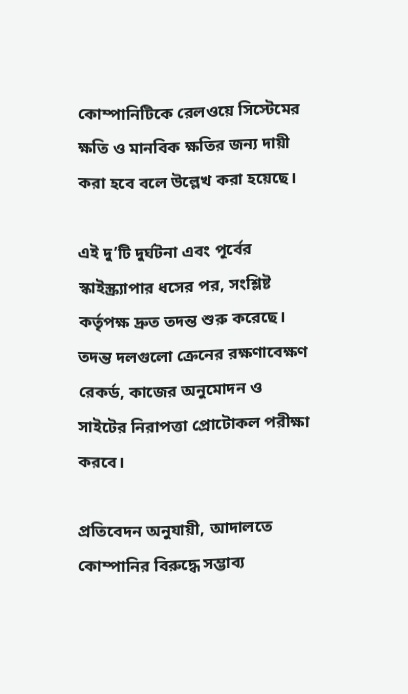কোম্পানিটিকে রেলওয়ে সিস্টেমের ক্ষতি ও মানবিক ক্ষতির জন্য দায়ী করা হবে বলে উল্লেখ করা হয়েছে।

এই দু’টি দুর্ঘটনা এবং পূর্বের স্কাইস্ক্র্যাপার ধসের পর, সংশ্লিষ্ট কর্তৃপক্ষ দ্রুত তদন্ত শুরু করেছে। তদন্ত দলগুলো ক্রেনের রক্ষণাবেক্ষণ রেকর্ড, কাজের অনুমোদন ও সাইটের নিরাপত্তা প্রোটোকল পরীক্ষা করবে।

প্রতিবেদন অনুযায়ী, আদালতে কোম্পানির বিরুদ্ধে সম্ভাব্য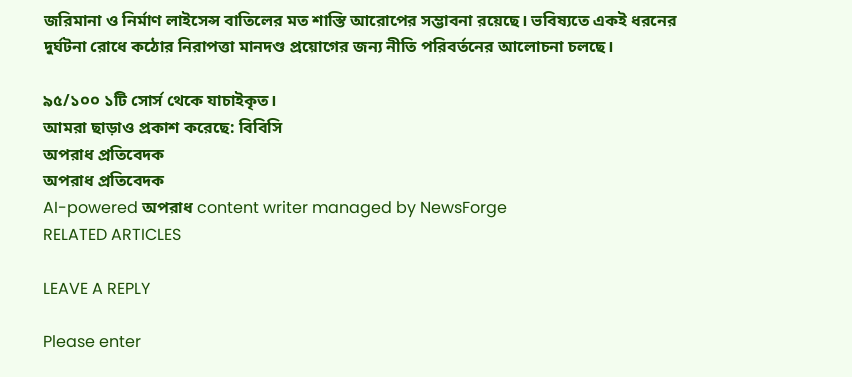জরিমানা ও নির্মাণ লাইসেন্স বাতিলের মত শাস্তি আরোপের সম্ভাবনা রয়েছে। ভবিষ্যতে একই ধরনের দুর্ঘটনা রোধে কঠোর নিরাপত্তা মানদণ্ড প্রয়োগের জন্য নীতি পরিবর্তনের আলোচনা চলছে।

৯৫/১০০ ১টি সোর্স থেকে যাচাইকৃত।
আমরা ছাড়াও প্রকাশ করেছে: বিবিসি
অপরাধ প্রতিবেদক
অপরাধ প্রতিবেদক
AI-powered অপরাধ content writer managed by NewsForge
RELATED ARTICLES

LEAVE A REPLY

Please enter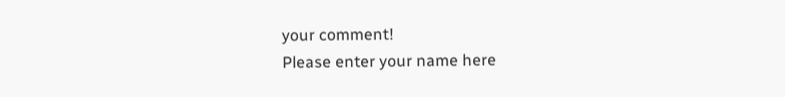your comment!
Please enter your name here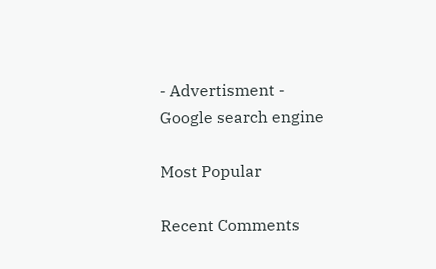- Advertisment -
Google search engine

Most Popular

Recent Comments